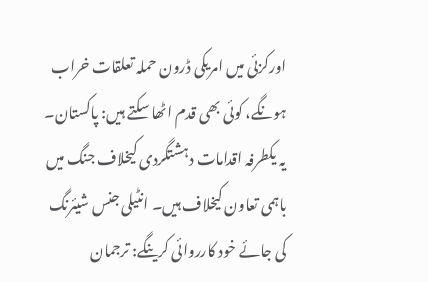اورکزئی میں امریکی ڈرون حملہ تعلقات خراب ہونگے، کوئی بھی قدم اٹھا سکتے ہیں: پاکستان۔ یہ یکطرفہ اقدامات دہشتگردی کیخلاف جنگ میں باہمی تعاون کیخلاف ہیں۔ انٹیلی جنس شیئرنگ کی جائے خود کارروائی کرینگے: ترجمان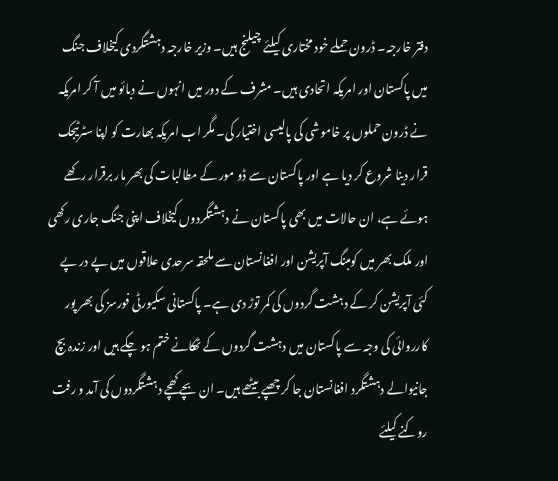دفتر خارجہ۔ ڈرون حملے خود مختاری کیلئے چیلنج ہیں۔ وزیر خارجہ دہشتگردی کیخلاف جنگ میں پاکستان اور امریکہ اتحادی ہیں۔ مشرف کے دور میں انہوں نے دبائو میں آ کر امریکہ نے ڈرون حملوں پر خاموشی کی پالیسی اختیار کی۔ مگر اب امریکہ بھارت کو اپنا سٹرٹیجک قرار دینا شروع کر دیا ہے اور پاکستان سے ڈو مور کے مطالبات کی بھر مار برقرار رکھے ہوئے ہے، ان حالات میں بھی پاکستان نے دہشتگردوں کیخلاف اپنی جنگ جاری رکھی اور ملک بھر میں کومبنگ آپریشن اور افغانستان سے ملحقہ سرحدی علاقوں میں پے در پے کئی آپریشن کر کے دہشت گردوں کی کمر توڑ دی ہے۔ پاکستانی سکیورٹی فورسز کی بھر پور کارروائی کی وجہ سے پاکستان میں دہشت گردوں کے ٹھکانے ختم ہو چکے ہیں اور زندہ بچ جانیوالے دہشتگرد افغانستان جا کر چھپے بیٹھے ہیں۔ ان بچے کھچے دہشتگردوں کی آمد و رفت روکنے کیلئے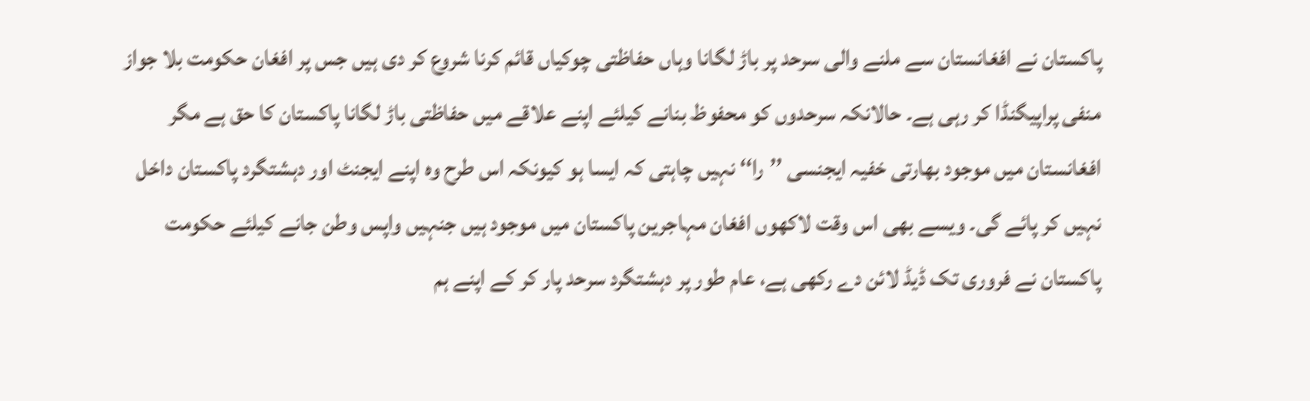پاکستان نے افغانستان سے ملنے والی سرحد پر باڑ لگانا وہاں حفاظتی چوکیاں قائم کرنا شروع کر دی ہیں جس پر افغان حکومت بلا جواز منفی پراپیگنڈا کر رہی ہے۔ حالانکہ سرحدوں کو محفوظ بنانے کیلئے اپنے علاقے میں حفاظتی باڑ لگانا پاکستان کا حق ہے مگر افغانستان میں موجود بھارتی خفیہ ایجنسی ’’را‘‘ نہیں چاہتی کہ ایسا ہو کیونکہ اس طرح وہ اپنے ایجنٹ اور دہشتگرد پاکستان داخل نہیں کر پائے گی۔ ویسے بھی اس وقت لاکھوں افغان مہاجرین پاکستان میں موجود ہیں جنہیں واپس وطن جانے کیلئے حکومت پاکستان نے فروری تک ڈیڈ لائن دے رکھی ہے، عام طور پر دہشتگرد سرحد پار کر کے اپنے ہم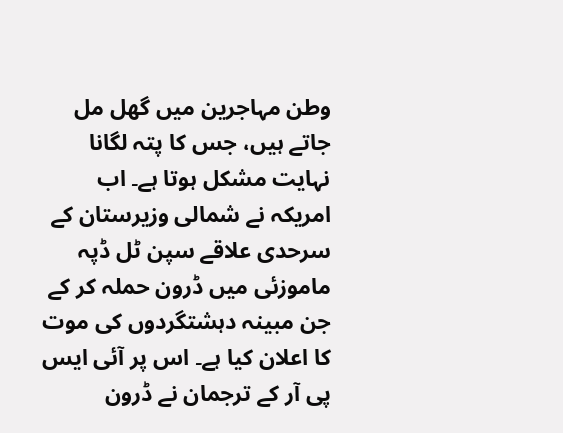وطن مہاجرین میں گھل مل جاتے ہیں، جس کا پتہ لگانا نہایت مشکل ہوتا ہے۔ اب امریکہ نے شمالی وزیرستان کے سرحدی علاقے سپن ٹل ڈپہ ماموزئی میں ڈرون حملہ کر کے جن مبینہ دہشتگردوں کی موت کا اعلان کیا ہے۔ اس پر آئی ایس پی آر کے ترجمان نے ڈرون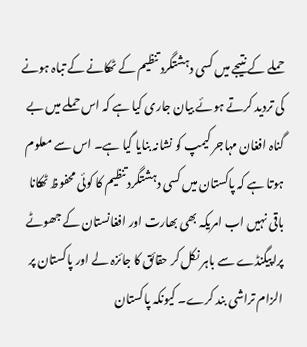حملے کے نتیجے میں کسی دہشتگرد تنظیم کے ٹھکانے کے تباہ ہونے کی تردید کرتے ہوئے بیان جاری کیا ہے کہ اس حملے میں بے گناہ افغان مہاجر کیمپ کو نشانہ بنایا گیا ہے۔ اس سے معلوم ہوتا ہے کہ پاکستان میں کسی دہشتگرد تنظیم کا کوئی محفوظ ٹھکانا باقی نہیں اب امریکہ بھی بھارت اور افغانستان کے جھوٹے پراپیگنڈے سے باہر نکل کر حقائق کا جائزہ لے اور پاکستان پر الزام تراشی بند کرے۔ کیونکہ پاکستان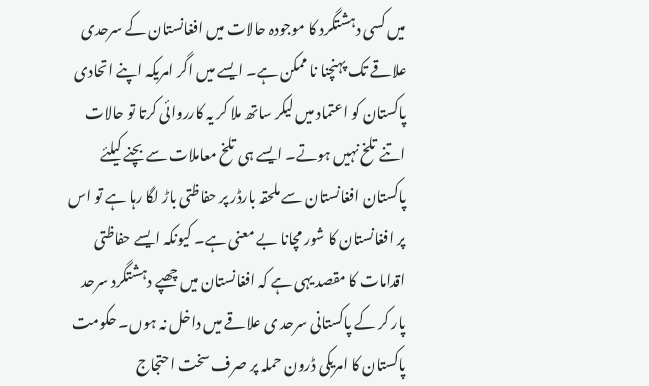میں کسی دہشتگرد کا موجودہ حالات میں افغانستان کے سرحدی علاقے تک پہنچنا نا ممکن ہے۔ ایسے میں اگر امریکہ اپنے اتحادی پاکستان کو اعتماد میں لیکر ساتھ ملا کر یہ کارروائی کرتا تو حالات اتنے تلخ نہیں ہوتے۔ ایسے ہی تلخ معاملات سے بچنے کیلئے پاکستان افغانستان سے ملحقہ بارڈر پر حفاظتی باڑ لگا رہا ہے تو اس پر افغانستان کا شور مچانا بے معنی ہے۔ کیونکہ ایسے حفاظتی اقدامات کا مقصد یہی ہے کہ افغانستان میں چھپے دہشتگرد سرحد پار کر کے پاکستانی سرحد ی علاقے میں داخل نہ ہوں۔ حکومت پاکستان کا امریکی ڈرون حملہ پر صرف سخت احتجاج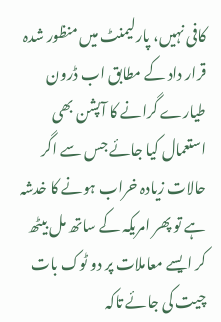کافی نہیں، پارلیمنٹ میں منظور شدہ قرار داد کے مطابق اب ڈرون طیارے گرانے کا آپشن بھی استعمال کیا جائے جس سے اگر حالات زیادہ خراب ہونے کا خدشہ ہے تو پھر امریکہ کے ساتھ مل بیٹھ کر ایسے معاملات پر دو ٹوک بات چیت کی جائے تاکہ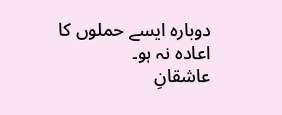دوبارہ ایسے حملوں کا اعادہ نہ ہو۔
عاشقانِ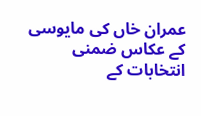عمران خاں کی مایوسی کے عکاس ضمنی انتخابات کے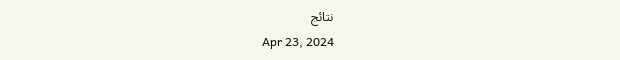نتائج
Apr 23, 2024